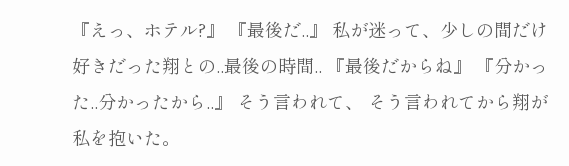『えっ、ホテル?』 『最後だ..』 私が迷って、少しの間だけ好きだった翔との..最後の時間.. 『最後だからね』 『分かった..分かったから..』 そう言われて、 そう言われてから翔が私を抱いた。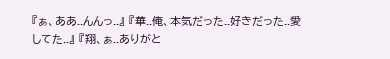『ぁ、ああ..んんっ..』 『華..俺、本気だった..好きだった..愛してた..』 『翔、ぁ..ありがと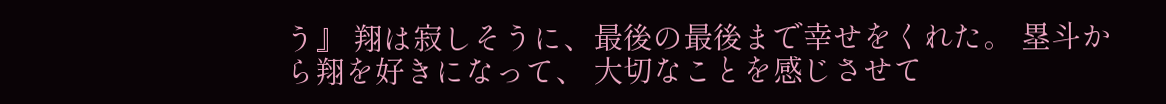う』 翔は寂しそうに、最後の最後まで幸せをくれた。 塁斗から翔を好きになって、 大切なことを感じさせて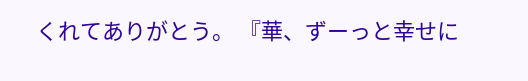くれてありがとう。 『華、ずーっと幸せに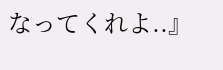なってくれよ..』